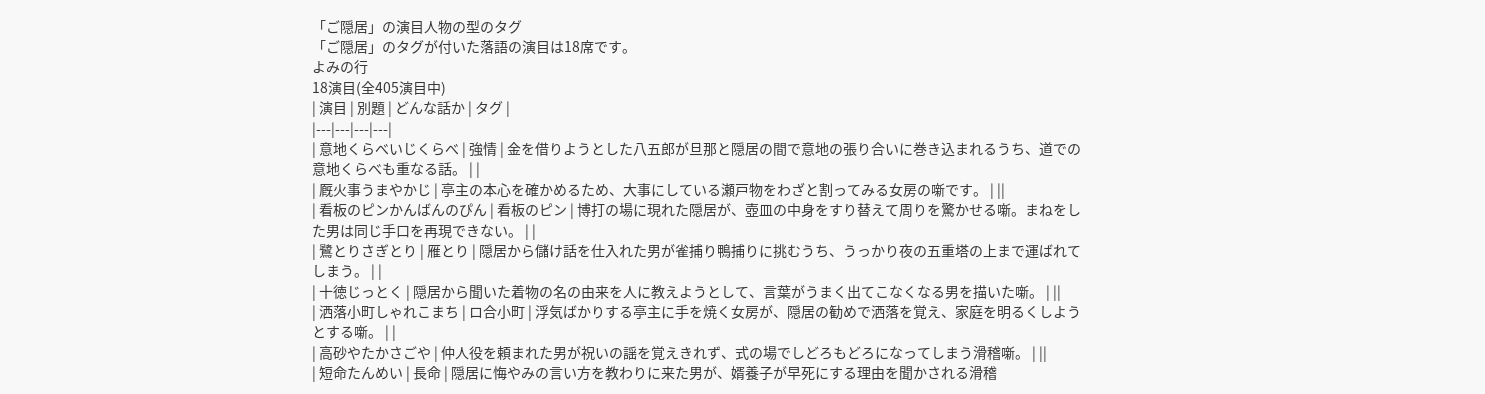「ご隠居」の演目人物の型のタグ
「ご隠居」のタグが付いた落語の演目は18席です。
よみの行
18演目(全405演目中)
| 演目 | 別題 | どんな話か | タグ |
|---|---|---|---|
| 意地くらべいじくらべ | 強情 | 金を借りようとした八五郎が旦那と隠居の間で意地の張り合いに巻き込まれるうち、道での意地くらべも重なる話。 | |
| 厩火事うまやかじ | 亭主の本心を確かめるため、大事にしている瀬戸物をわざと割ってみる女房の噺です。 | ||
| 看板のピンかんばんのぴん | 看板のピン | 博打の場に現れた隠居が、壺皿の中身をすり替えて周りを驚かせる噺。まねをした男は同じ手口を再現できない。 | |
| 鷺とりさぎとり | 雁とり | 隠居から儲け話を仕入れた男が雀捕り鴨捕りに挑むうち、うっかり夜の五重塔の上まで運ばれてしまう。 | |
| 十徳じっとく | 隠居から聞いた着物の名の由来を人に教えようとして、言葉がうまく出てこなくなる男を描いた噺。 | ||
| 洒落小町しゃれこまち | ロ合小町 | 浮気ばかりする亭主に手を焼く女房が、隠居の勧めで洒落を覚え、家庭を明るくしようとする噺。 | |
| 高砂やたかさごや | 仲人役を頼まれた男が祝いの謡を覚えきれず、式の場でしどろもどろになってしまう滑稽噺。 | ||
| 短命たんめい | 長命 | 隠居に悔やみの言い方を教わりに来た男が、婿養子が早死にする理由を聞かされる滑稽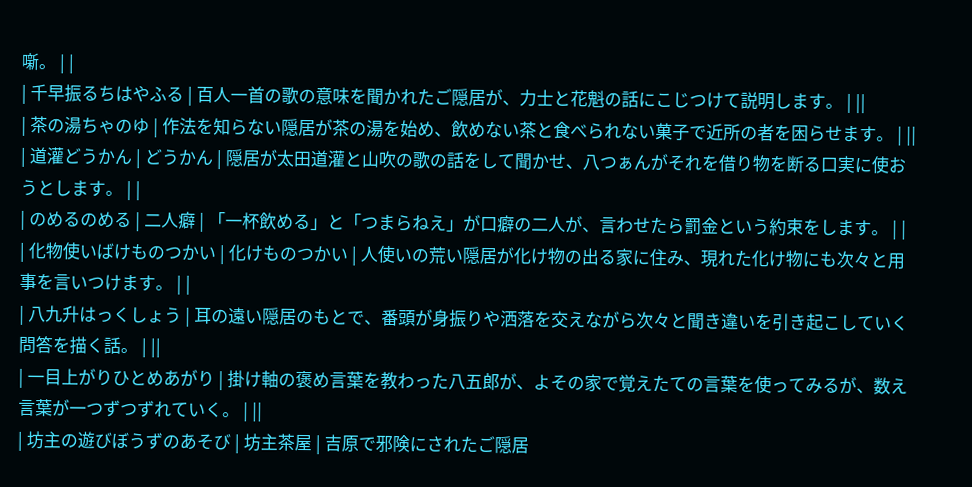噺。 | |
| 千早振るちはやふる | 百人一首の歌の意味を聞かれたご隠居が、力士と花魁の話にこじつけて説明します。 | ||
| 茶の湯ちゃのゆ | 作法を知らない隠居が茶の湯を始め、飲めない茶と食べられない菓子で近所の者を困らせます。 | ||
| 道灌どうかん | どうかん | 隠居が太田道灌と山吹の歌の話をして聞かせ、八つぁんがそれを借り物を断る口実に使おうとします。 | |
| のめるのめる | 二人癖 | 「一杯飲める」と「つまらねえ」が口癖の二人が、言わせたら罰金という約束をします。 | |
| 化物使いばけものつかい | 化けものつかい | 人使いの荒い隠居が化け物の出る家に住み、現れた化け物にも次々と用事を言いつけます。 | |
| 八九升はっくしょう | 耳の遠い隠居のもとで、番頭が身振りや洒落を交えながら次々と聞き違いを引き起こしていく問答を描く話。 | ||
| 一目上がりひとめあがり | 掛け軸の褒め言葉を教わった八五郎が、よその家で覚えたての言葉を使ってみるが、数え言葉が一つずつずれていく。 | ||
| 坊主の遊びぼうずのあそび | 坊主茶屋 | 吉原で邪険にされたご隠居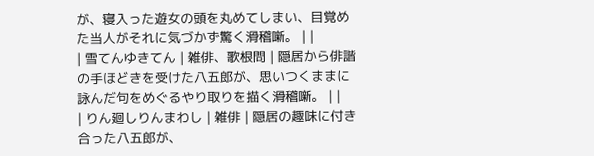が、寝入った遊女の頭を丸めてしまい、目覚めた当人がそれに気づかず驚く滑稽噺。 | |
| 雪てんゆきてん | 雑俳、歌根問 | 隠居から俳諧の手ほどきを受けた八五郎が、思いつくままに詠んだ句をめぐるやり取りを描く滑稽噺。 | |
| りん廻しりんまわし | 雑俳 | 隠居の趣味に付き合った八五郎が、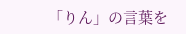「りん」の言葉を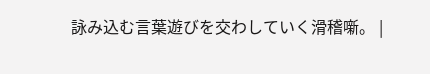詠み込む言葉遊びを交わしていく滑稽噺。 |